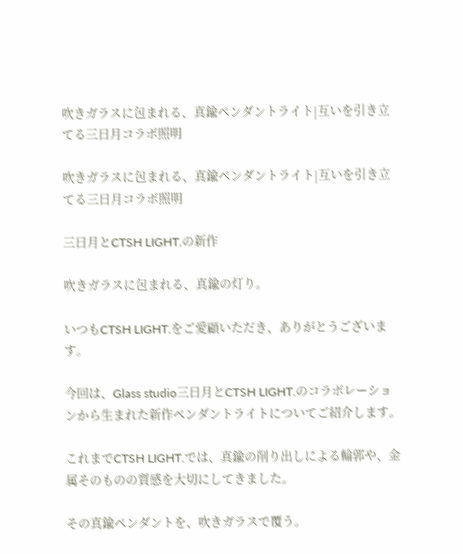吹きガラスに包まれる、真鍮ペンダントライト|互いを引き立てる三日月コラボ照明

吹きガラスに包まれる、真鍮ペンダントライト|互いを引き立てる三日月コラボ照明

三日月とCTSH LIGHT.の新作

吹きガラスに包まれる、真鍮の灯り。

いつもCTSH LIGHT.をご愛顧いただき、ありがとうございます。

今回は、Glass studio三日月とCTSH LIGHT.のコラボレーションから生まれた新作ペンダントライトについてご紹介します。

これまでCTSH LIGHT.では、真鍮の削り出しによる輪郭や、金属そのものの質感を大切にしてきました。

その真鍮ペンダントを、吹きガラスで覆う。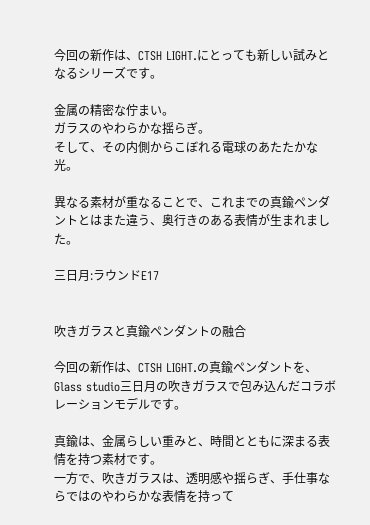今回の新作は、CTSH LIGHT.にとっても新しい試みとなるシリーズです。

金属の精密な佇まい。
ガラスのやわらかな揺らぎ。
そして、その内側からこぼれる電球のあたたかな光。

異なる素材が重なることで、これまでの真鍮ペンダントとはまた違う、奥行きのある表情が生まれました。

三日月:ラウンドE17


吹きガラスと真鍮ペンダントの融合

今回の新作は、CTSH LIGHT.の真鍮ペンダントを、Glass studio三日月の吹きガラスで包み込んだコラボレーションモデルです。

真鍮は、金属らしい重みと、時間とともに深まる表情を持つ素材です。
一方で、吹きガラスは、透明感や揺らぎ、手仕事ならではのやわらかな表情を持って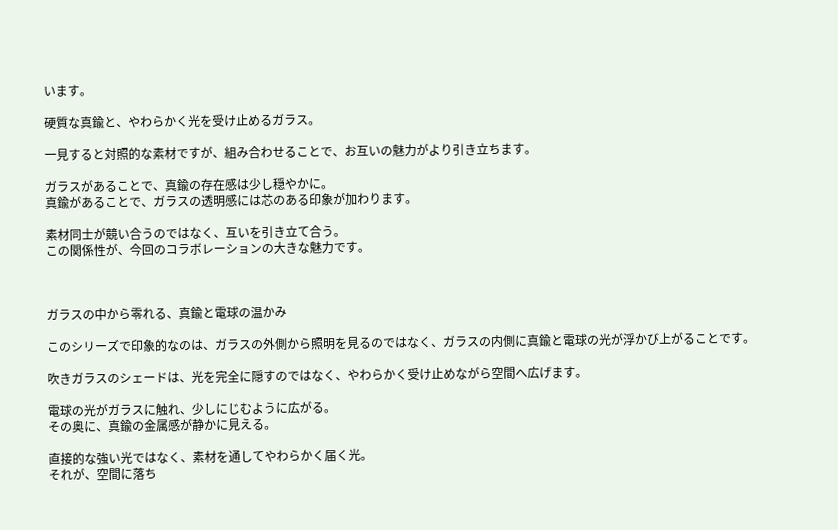います。

硬質な真鍮と、やわらかく光を受け止めるガラス。

一見すると対照的な素材ですが、組み合わせることで、お互いの魅力がより引き立ちます。

ガラスがあることで、真鍮の存在感は少し穏やかに。
真鍮があることで、ガラスの透明感には芯のある印象が加わります。

素材同士が競い合うのではなく、互いを引き立て合う。
この関係性が、今回のコラボレーションの大きな魅力です。



ガラスの中から零れる、真鍮と電球の温かみ

このシリーズで印象的なのは、ガラスの外側から照明を見るのではなく、ガラスの内側に真鍮と電球の光が浮かび上がることです。

吹きガラスのシェードは、光を完全に隠すのではなく、やわらかく受け止めながら空間へ広げます。

電球の光がガラスに触れ、少しにじむように広がる。
その奥に、真鍮の金属感が静かに見える。

直接的な強い光ではなく、素材を通してやわらかく届く光。
それが、空間に落ち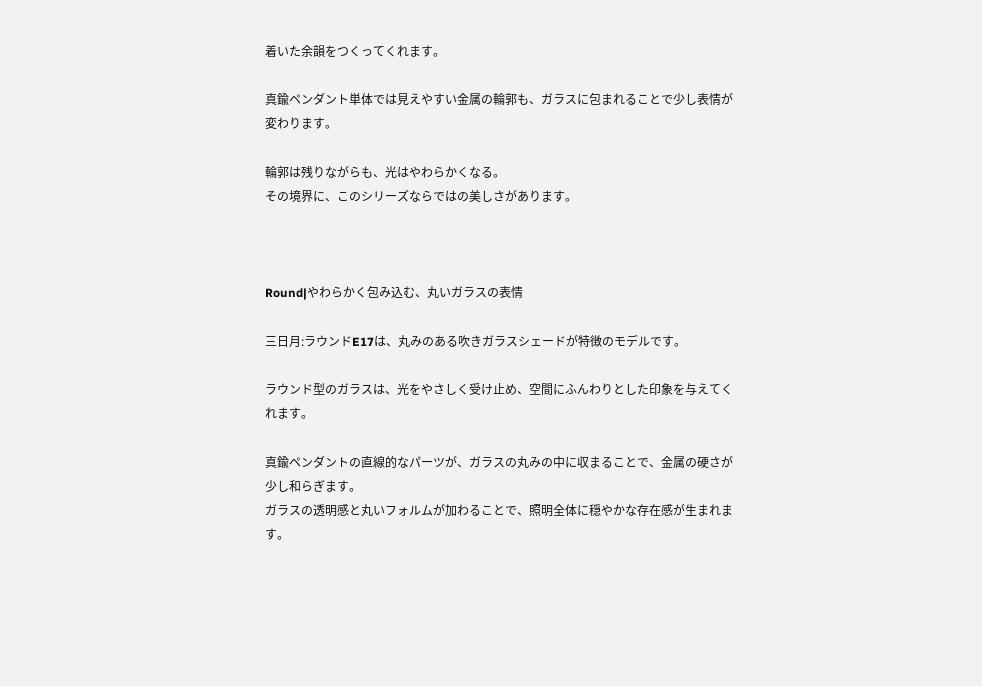着いた余韻をつくってくれます。

真鍮ペンダント単体では見えやすい金属の輪郭も、ガラスに包まれることで少し表情が変わります。

輪郭は残りながらも、光はやわらかくなる。
その境界に、このシリーズならではの美しさがあります。



Round|やわらかく包み込む、丸いガラスの表情

三日月:ラウンドE17は、丸みのある吹きガラスシェードが特徴のモデルです。

ラウンド型のガラスは、光をやさしく受け止め、空間にふんわりとした印象を与えてくれます。

真鍮ペンダントの直線的なパーツが、ガラスの丸みの中に収まることで、金属の硬さが少し和らぎます。
ガラスの透明感と丸いフォルムが加わることで、照明全体に穏やかな存在感が生まれます。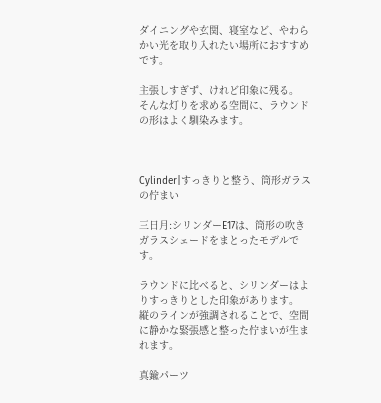ダイニングや玄関、寝室など、やわらかい光を取り入れたい場所におすすめです。

主張しすぎず、けれど印象に残る。
そんな灯りを求める空間に、ラウンドの形はよく馴染みます。



Cylinder|すっきりと整う、筒形ガラスの佇まい

三日月:シリンダーE17は、筒形の吹きガラスシェードをまとったモデルです。

ラウンドに比べると、シリンダーはよりすっきりとした印象があります。
縦のラインが強調されることで、空間に静かな緊張感と整った佇まいが生まれます。

真鍮パーツ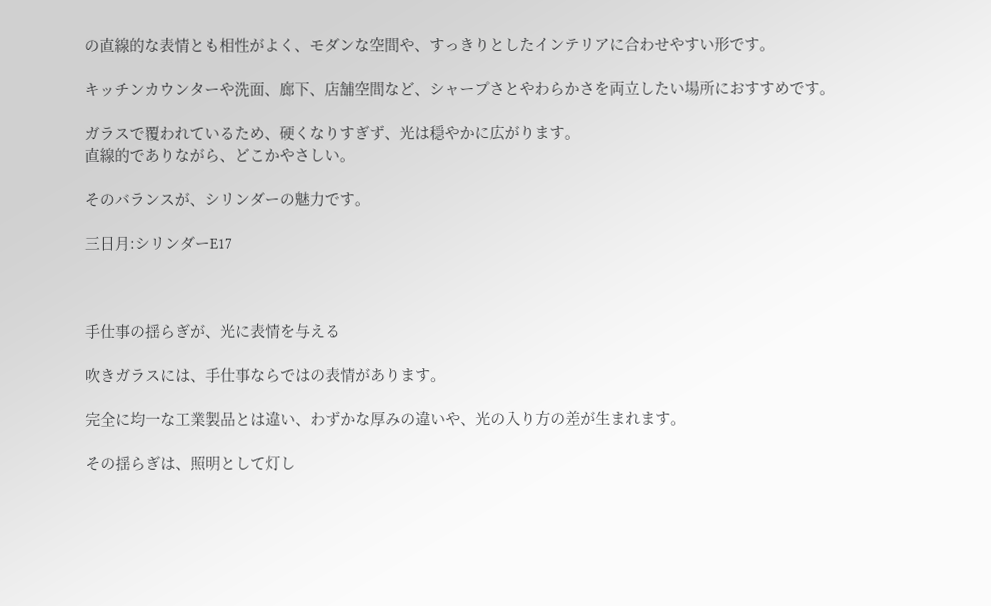の直線的な表情とも相性がよく、モダンな空間や、すっきりとしたインテリアに合わせやすい形です。

キッチンカウンターや洗面、廊下、店舗空間など、シャープさとやわらかさを両立したい場所におすすめです。

ガラスで覆われているため、硬くなりすぎず、光は穏やかに広がります。
直線的でありながら、どこかやさしい。

そのバランスが、シリンダーの魅力です。

三日月:シリンダーE17



手仕事の揺らぎが、光に表情を与える

吹きガラスには、手仕事ならではの表情があります。

完全に均一な工業製品とは違い、わずかな厚みの違いや、光の入り方の差が生まれます。

その揺らぎは、照明として灯し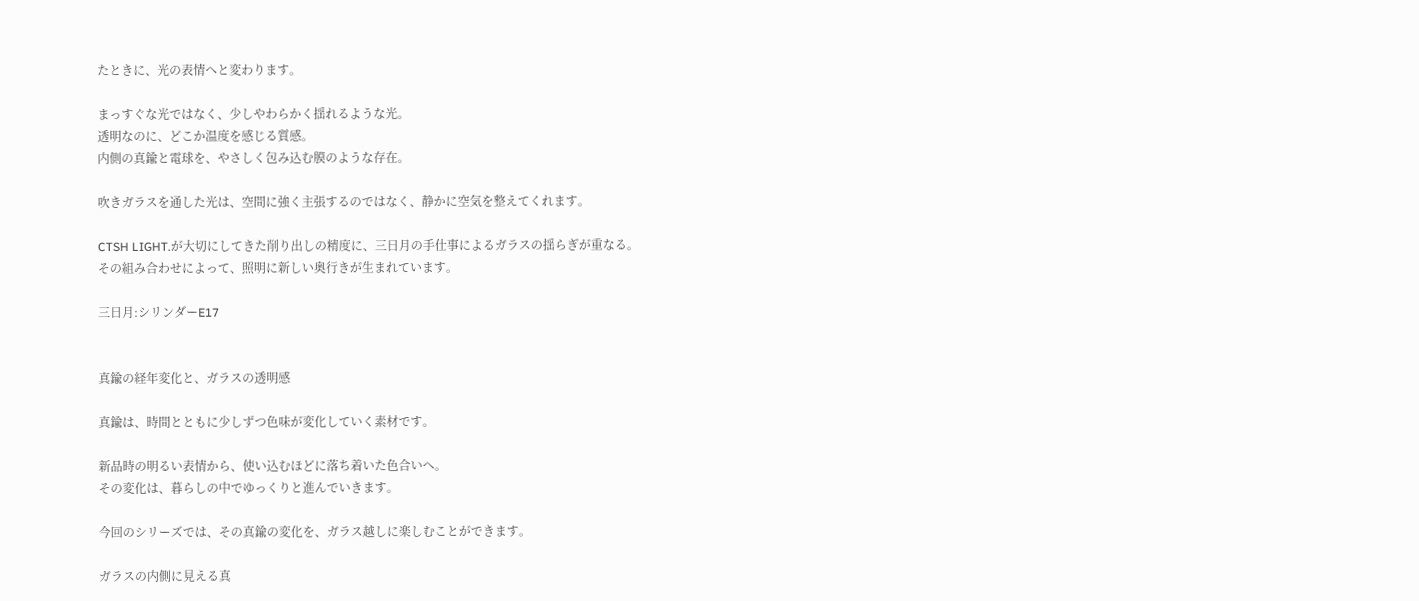たときに、光の表情へと変わります。

まっすぐな光ではなく、少しやわらかく揺れるような光。
透明なのに、どこか温度を感じる質感。
内側の真鍮と電球を、やさしく包み込む膜のような存在。

吹きガラスを通した光は、空間に強く主張するのではなく、静かに空気を整えてくれます。

CTSH LIGHT.が大切にしてきた削り出しの精度に、三日月の手仕事によるガラスの揺らぎが重なる。
その組み合わせによって、照明に新しい奥行きが生まれています。

三日月:シリンダーE17


真鍮の経年変化と、ガラスの透明感

真鍮は、時間とともに少しずつ色味が変化していく素材です。

新品時の明るい表情から、使い込むほどに落ち着いた色合いへ。
その変化は、暮らしの中でゆっくりと進んでいきます。

今回のシリーズでは、その真鍮の変化を、ガラス越しに楽しむことができます。

ガラスの内側に見える真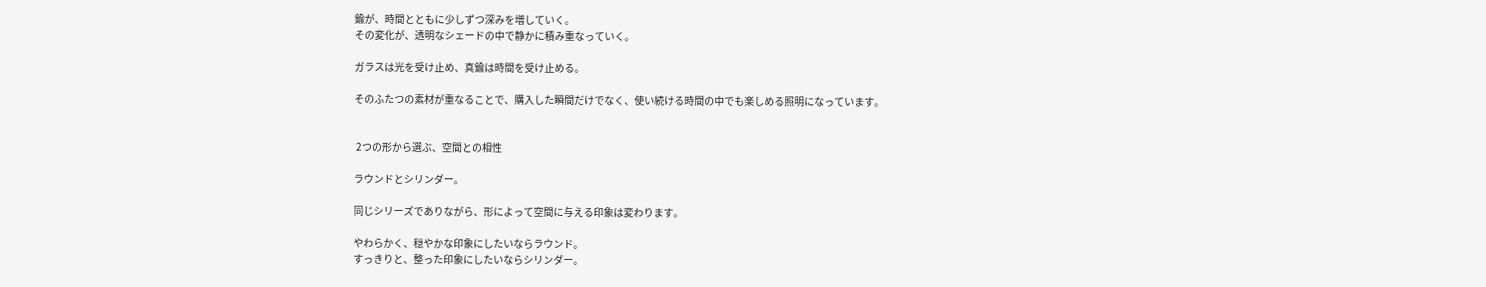鍮が、時間とともに少しずつ深みを増していく。
その変化が、透明なシェードの中で静かに積み重なっていく。

ガラスは光を受け止め、真鍮は時間を受け止める。

そのふたつの素材が重なることで、購入した瞬間だけでなく、使い続ける時間の中でも楽しめる照明になっています。


 2つの形から選ぶ、空間との相性

ラウンドとシリンダー。

同じシリーズでありながら、形によって空間に与える印象は変わります。

やわらかく、穏やかな印象にしたいならラウンド。
すっきりと、整った印象にしたいならシリンダー。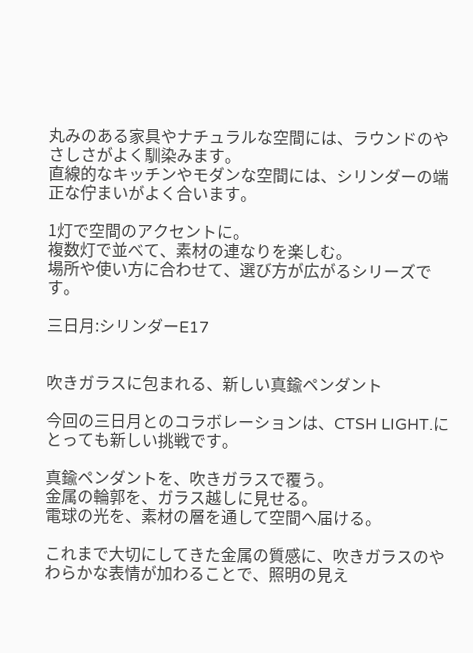丸みのある家具やナチュラルな空間には、ラウンドのやさしさがよく馴染みます。
直線的なキッチンやモダンな空間には、シリンダーの端正な佇まいがよく合います。

1灯で空間のアクセントに。
複数灯で並べて、素材の連なりを楽しむ。
場所や使い方に合わせて、選び方が広がるシリーズです。

三日月:シリンダーE17


吹きガラスに包まれる、新しい真鍮ペンダント

今回の三日月とのコラボレーションは、CTSH LIGHT.にとっても新しい挑戦です。

真鍮ペンダントを、吹きガラスで覆う。
金属の輪郭を、ガラス越しに見せる。
電球の光を、素材の層を通して空間へ届ける。

これまで大切にしてきた金属の質感に、吹きガラスのやわらかな表情が加わることで、照明の見え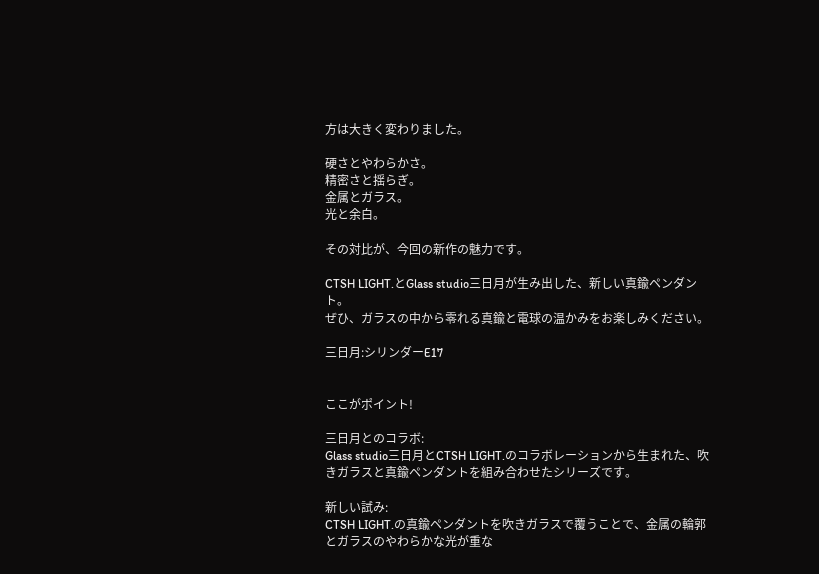方は大きく変わりました。

硬さとやわらかさ。
精密さと揺らぎ。
金属とガラス。
光と余白。

その対比が、今回の新作の魅力です。

CTSH LIGHT.とGlass studio三日月が生み出した、新しい真鍮ペンダント。
ぜひ、ガラスの中から零れる真鍮と電球の温かみをお楽しみください。

三日月:シリンダーE17


ここがポイント!

三日月とのコラボ:
Glass studio三日月とCTSH LIGHT.のコラボレーションから生まれた、吹きガラスと真鍮ペンダントを組み合わせたシリーズです。

新しい試み:
CTSH LIGHT.の真鍮ペンダントを吹きガラスで覆うことで、金属の輪郭とガラスのやわらかな光が重な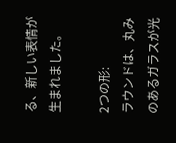る、新しい表情が生まれました。

2つの形:
ラウンドは、丸みのあるガラスが光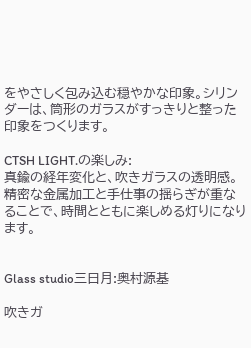をやさしく包み込む穏やかな印象。シリンダーは、筒形のガラスがすっきりと整った印象をつくります。

CTSH LIGHT.の楽しみ:
真鍮の経年変化と、吹きガラスの透明感。精密な金属加工と手仕事の揺らぎが重なることで、時間とともに楽しめる灯りになります。


Glass studio三日月:奥村源基

吹きガ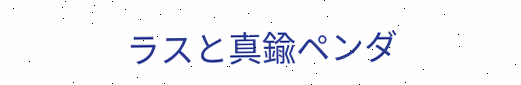ラスと真鍮ペンダ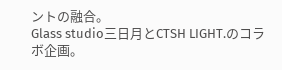ントの融合。
Glass studio三日月とCTSH LIGHT.のコラボ企画。